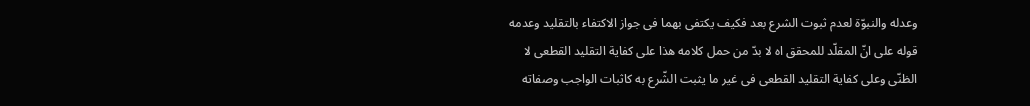وعدله والنبوّة لعدم ثبوت الشرع بعد فكيف يكتفى بهما فى جواز الاكتفاء بالتقليد وعدمه قوله على انّ المقلّد للمحقق اه لا بدّ من حمل كلامه هذا على كفاية التقليد القطعى لا الظنّى وعلى كفاية التقليد القطعى فى غير ما يثبت الشّرع به كاثبات الواجب وصفاته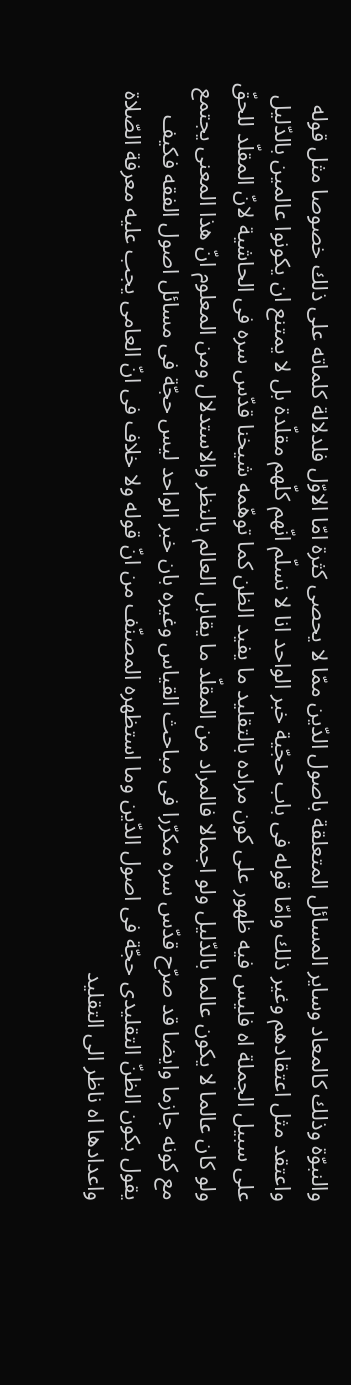والنبوّة وذلك كالمعاد وساير المسائل المتعلقة باصول الدّين ممّا لا يحصى كثرة امّا الاوّل فلدلالة كلماته على ذلك خصوصا مثل قوله واعتقد مثل اعتقادهم وغير ذلك وامّا قوله فى باب حجّية خبر الواحد انا لا نسلّم انّهم كلّهم مقلّدة بل لا يمتنع ان يكونوا عالمين بالدّليل على سبيل الجملة اه فليس فيه ظهور على كون مراده بالتقليد ما يفيد الظن كما توهّمه شيخنا قدّس سره فى الحاشية لانّ المقلّد للحقّ ولو كان عالما لا يكون عالما بالدّليل ولو اجمالا فالمراد من المقلّد ما يقابل العالم بالنظر والاستدلال ومن المعلوم انّ هذا المعنى يجتمع مع كونه جازما وايضا قد صرّح قدّس سره مكرّرا فى مباحث القياس وغيره بان خبر الواحد ليس حجّة فى مسائل اصول الفقه فكيف يقول بكون الظنّ التقليدى حجّة فى اصول الدّين وما استظهره المصنّف من انّ قوله ولا خلاف فى انّ العامى يجب عليه معرفة الصّلاة واعدادها اه ناظر الى التقليد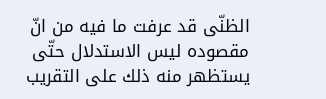الظنّى قد عرفت ما فيه من انّ مقصوده ليس الاستدلال حتّى يستظهر منه ذلك على التقريب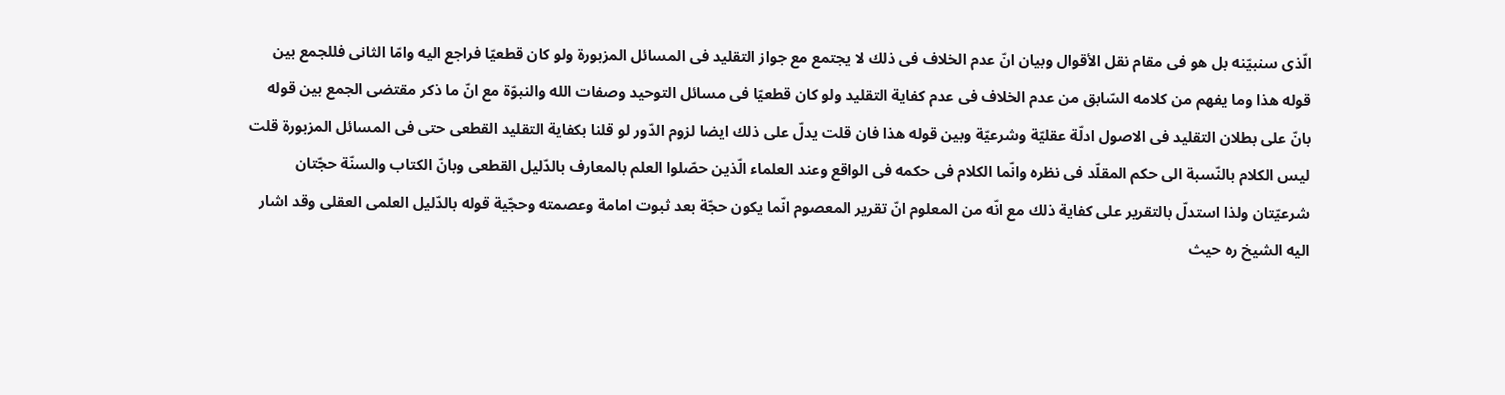الّذى سنبيّنه بل هو فى مقام نقل الأقوال وبيان انّ عدم الخلاف فى ذلك لا يجتمع مع جواز التقليد فى المسائل المزبورة ولو كان قطعيّا فراجع اليه وامّا الثانى فللجمع بين قوله هذا وما يفهم من كلامه السّابق من عدم الخلاف فى عدم كفاية التقليد ولو كان قطعيّا فى مسائل التوحيد وصفات الله والنبوّة مع انّ ما ذكر مقتضى الجمع بين قوله بانّ على بطلان التقليد فى الاصول ادلّة عقليّة وشرعيّة وبين قوله هذا فان قلت يدلّ على ذلك ايضا لزوم الدّور لو قلنا بكفاية التقليد القطعى حتى فى المسائل المزبورة قلت ليس الكلام بالنّسبة الى حكم المقلّد فى نظره وانّما الكلام فى حكمه فى الواقع وعند العلماء الّذين حصّلوا العلم بالمعارف بالدّليل القطعى وبانّ الكتاب والسنّة حجّتان شرعيّتان ولذا استدلّ بالتقرير على كفاية ذلك مع انّه من المعلوم انّ تقرير المعصوم انّما يكون حجّة بعد ثبوت امامة وعصمته وحجّية قوله بالدّليل العلمى العقلى وقد اشار اليه الشيخ ره حيث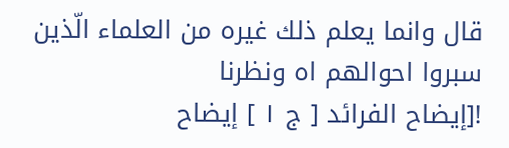قال وانما يعلم ذلك غيره من العلماء الّذين سبروا احوالهم اه ونظرنا
![إيضاح الفرائد [ ج ١ ] إيضاح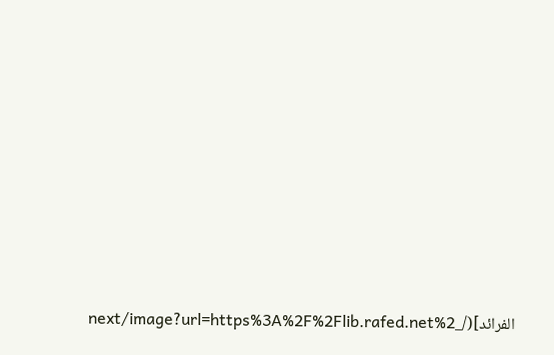الفرائد](/_next/image?url=https%3A%2F%2Flib.rafed.net%2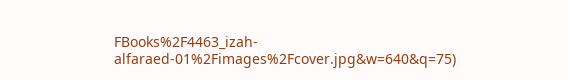FBooks%2F4463_izah-alfaraed-01%2Fimages%2Fcover.jpg&w=640&q=75)